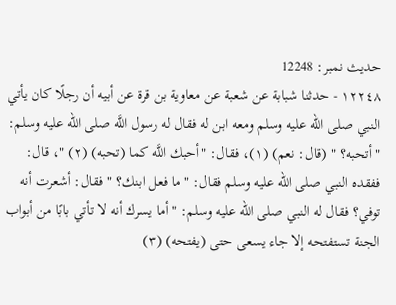حدیث نمبر: 12248
١٢٢٤٨ - حدثنا شبابة عن شعبة عن معاوية بن قرة عن أبيه أن رجلًا كان يأتي النبي صلى الله عليه وسلم ومعه ابن له فقال له رسول اللَّه صلى الله عليه وسلم: "أتحبه؟ " (قال: نعم) (١)، فقال: "أحبك اللَّه كما (تحبه) (٢) "، قال: ففقده النبي صلى الله عليه وسلم فقال: "ما فعل ابنك؟ " فقال: أشعرت أنه توفي؟ فقال له النبي صلى الله عليه وسلم: "أما يسرك أنه لا تأتي بابًا من أبواب الجنة تستفتحه إلا جاء يسعى حتى (يفتحه) (٣)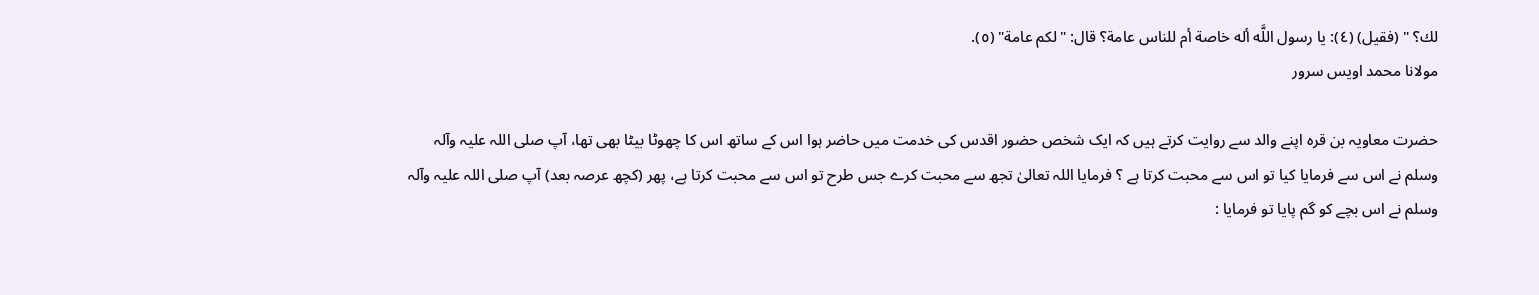لك؟ " (فقيل) (٤): يا رسول اللَّه أله خاصة أم للناس عامة؟ قال: "لكم عامة" (٥).
مولانا محمد اویس سرور

حضرت معاویہ بن قرہ اپنے والد سے روایت کرتے ہیں کہ ایک شخص حضور اقدس کی خدمت میں حاضر ہوا اس کے ساتھ اس کا چھوٹا بیٹا بھی تھا، آپ صلی اللہ علیہ وآلہ وسلم نے اس سے فرمایا کیا تو اس سے محبت کرتا ہے ؟ فرمایا اللہ تعالیٰ تجھ سے محبت کرے جس طرح تو اس سے محبت کرتا ہے، پھر (کچھ عرصہ بعد) آپ صلی اللہ علیہ وآلہ وسلم نے اس بچے کو گم پایا تو فرمایا :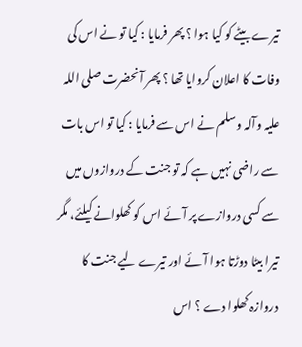تیرے بیٹے کو کیا ہوا ؟ پھر فرمایا : کیا تو نے اس کی وفات کا اعلان کروایا تھا ؟ پھر آنحضرت صلی اللہ علیہ وآلہ وسلم نے اس سے فرمایا : کیا تو اس بات سے راضی نہیں ہے کہ تو جنت کے دروازوں میں سے کسی دروازے پر آئے اس کو کھلوانے کیلئے، مگر تیرا بیٹا دوڑتا ہوا آئے اور تیرے لیے جنت کا دروازہ کھلوا دے ؟ اس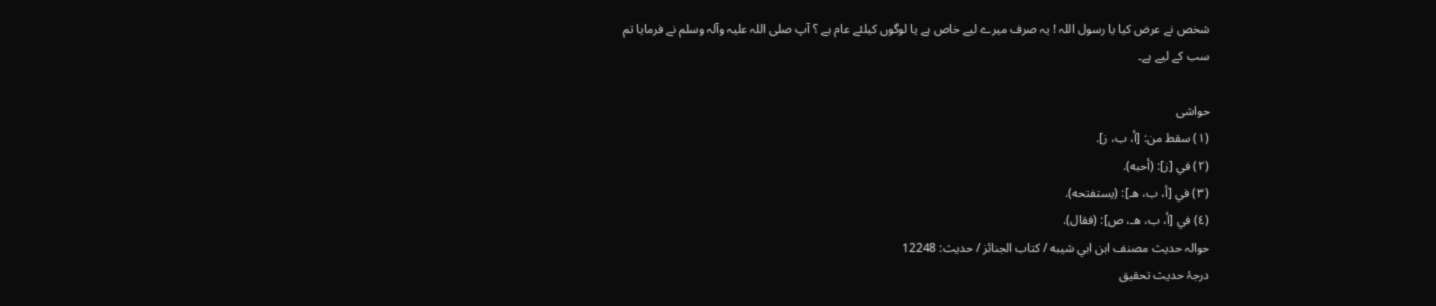شخص نے عرض کیا یا رسول اللہ ! یہ صرف میرے لیے خاص ہے یا لوگوں کیلئے عام ہے ؟ آپ صلی اللہ علیہ وآلہ وسلم نے فرمایا تم سب کے لیے ہے۔

حواشی
(١) سقط من: [أ، ب، ز].
(٢) في [ز]: (أحبه).
(٣) في [أ، ب، هـ]: (يستفتحه).
(٤) في [أ، ب، هـ، ص]: (فقال).
حوالہ حدیث مصنف ابن ابي شيبه / كتاب الجنائز / حدیث: 12248
درجۂ حدیث تحقیق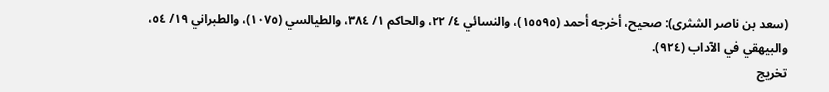(سعد بن ناصر الشثری): صحيح، أخرجه أحمد (١٥٥٩٥)، والنسائي ٤/ ٢٢، والحاكم ١/ ٣٨٤، والطيالسي (١٠٧٥)، والطبراني ١٩/ ٥٤، والبيهقي في الآداب (٩٢٤).
تخریج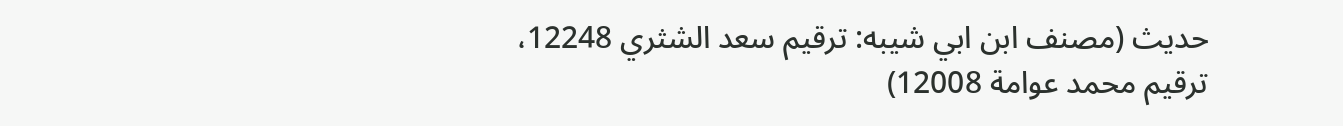حدیث (مصنف ابن ابي شيبه: ترقيم سعد الشثري 12248، ترقيم محمد عوامة 12008)